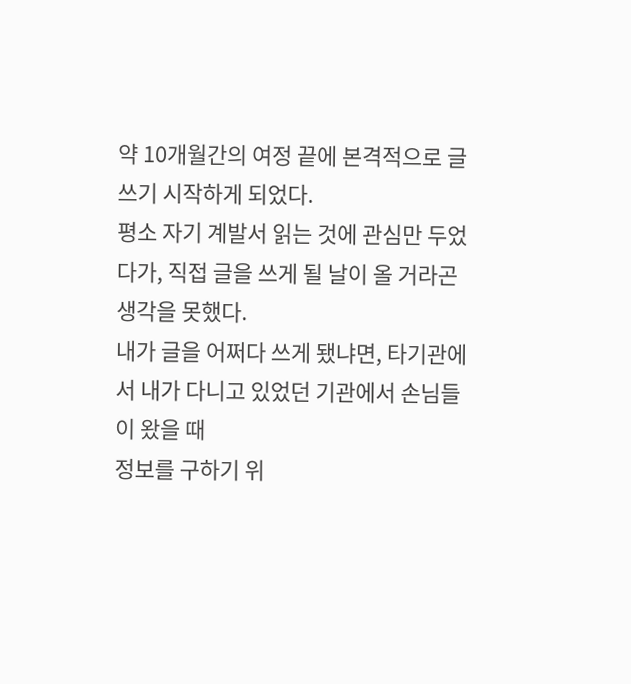약 10개월간의 여정 끝에 본격적으로 글 쓰기 시작하게 되었다.
평소 자기 계발서 읽는 것에 관심만 두었다가, 직접 글을 쓰게 될 날이 올 거라곤 생각을 못했다.
내가 글을 어쩌다 쓰게 됐냐면, 타기관에서 내가 다니고 있었던 기관에서 손님들이 왔을 때
정보를 구하기 위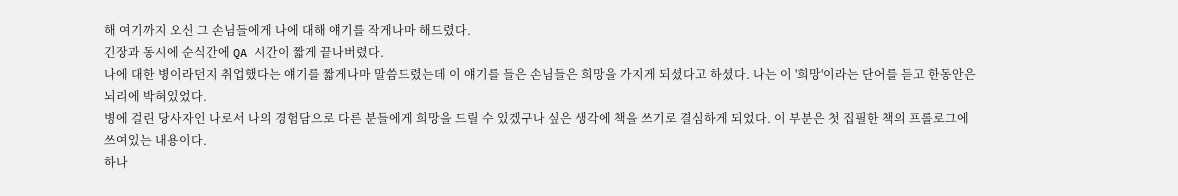해 여기까지 오신 그 손님들에게 나에 대해 얘기를 작게나마 해드렸다.
긴장과 동시에 순식간에 QA 시간이 짧게 끝나버렸다.
나에 대한 병이라던지 취업했다는 얘기를 짧게나마 말씀드렸는데 이 얘기를 들은 손님들은 희망을 가지게 되셨다고 하셨다. 나는 이 '희망'이라는 단어를 듣고 한동안은 뇌리에 박혀있었다.
병에 걸린 당사자인 나로서 나의 경험담으로 다른 분들에게 희망을 드릴 수 있겠구나 싶은 생각에 책을 쓰기로 결심하게 되었다. 이 부분은 첫 집필한 책의 프롤로그에 쓰여있는 내용이다.
하나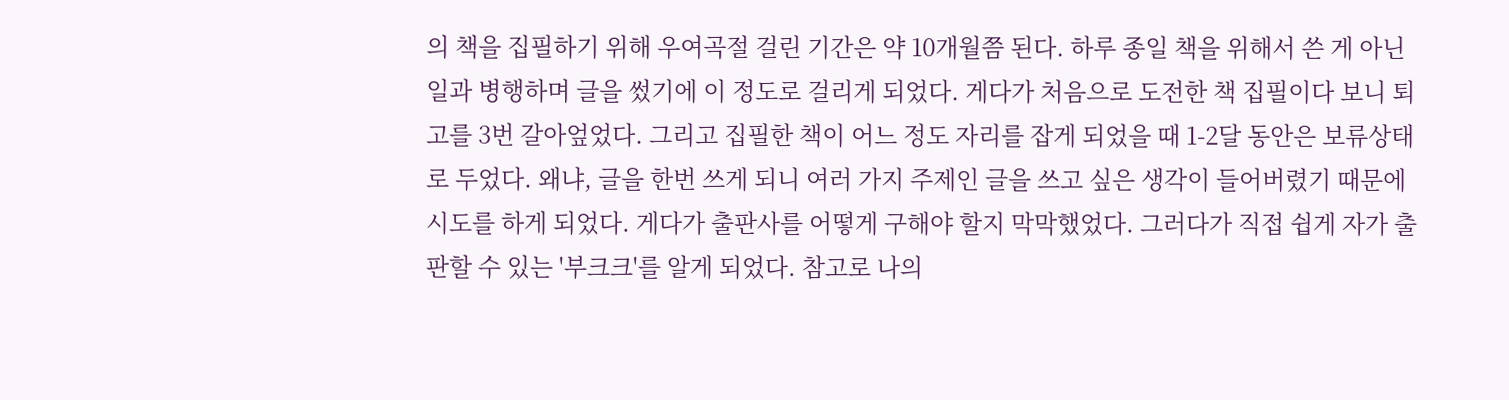의 책을 집필하기 위해 우여곡절 걸린 기간은 약 10개월쯤 된다. 하루 종일 책을 위해서 쓴 게 아닌 일과 병행하며 글을 썼기에 이 정도로 걸리게 되었다. 게다가 처음으로 도전한 책 집필이다 보니 퇴고를 3번 갈아엎었다. 그리고 집필한 책이 어느 정도 자리를 잡게 되었을 때 1-2달 동안은 보류상태로 두었다. 왜냐, 글을 한번 쓰게 되니 여러 가지 주제인 글을 쓰고 싶은 생각이 들어버렸기 때문에 시도를 하게 되었다. 게다가 출판사를 어떻게 구해야 할지 막막했었다. 그러다가 직접 쉽게 자가 출판할 수 있는 '부크크'를 알게 되었다. 참고로 나의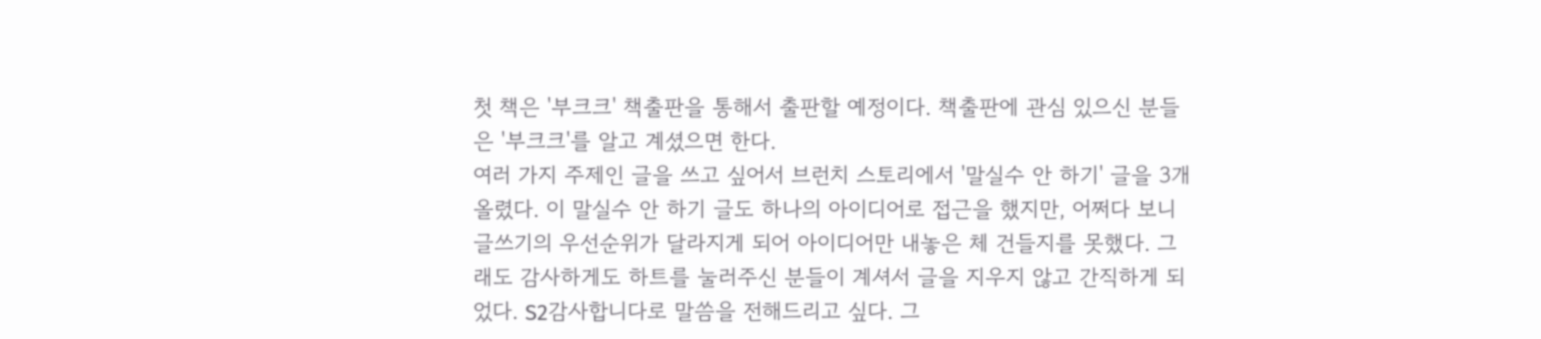첫 책은 '부크크' 책출판을 통해서 출판할 예정이다. 책출판에 관심 있으신 분들은 '부크크'를 알고 계셨으면 한다.
여러 가지 주제인 글을 쓰고 싶어서 브런치 스토리에서 '말실수 안 하기' 글을 3개 올렸다. 이 말실수 안 하기 글도 하나의 아이디어로 접근을 했지만, 어쩌다 보니 글쓰기의 우선순위가 달라지게 되어 아이디어만 내놓은 체 건들지를 못했다. 그래도 감사하게도 하트를 눌러주신 분들이 계셔서 글을 지우지 않고 간직하게 되었다. S2감사합니다로 말씀을 전해드리고 싶다. 그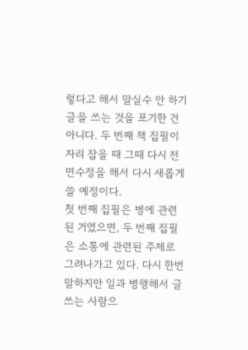렇다고 해서 말실수 안 하기 글을 쓰는 것을 포기한 건 아니다. 두 번째 책 집필이 자리 잡을 때 그때 다시 전면수정을 해서 다시 새롭게 쓸 예정이다.
첫 번째 집필은 병에 관련된 거였으면, 두 번째 집필은 소통에 관련된 주제로 그려나가고 있다. 다시 한번 말하지만 일과 병행해서 글 쓰는 사람으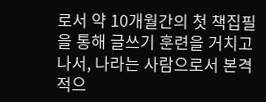로서 약 10개월간의 첫 책집필을 통해 글쓰기 훈련을 거치고 나서, 나라는 사람으로서 본격적으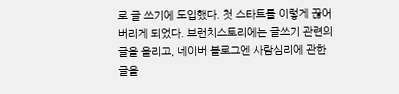로 글 쓰기에 도입했다. 첫 스타트를 이렇게 끊어버리게 되었다. 브런치스토리에는 글쓰기 관련의 글을 올리고, 네이버 블로그엔 사람심리에 관한 글을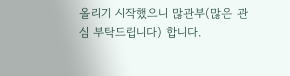올리기 시작했으니 많관부(많은 관심 부탁드립니다) 합니다.